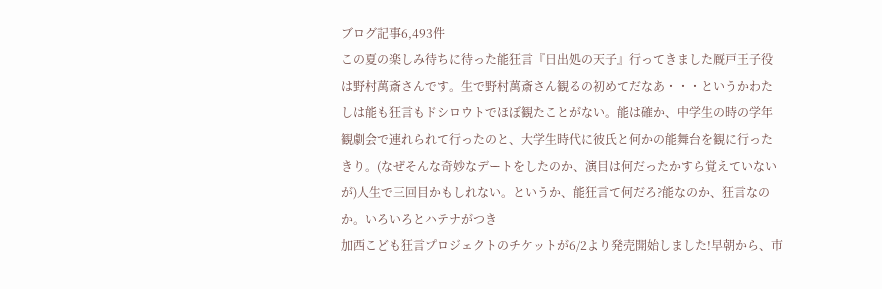ブログ記事6,493件
この夏の楽しみ待ちに待った能狂言『日出処の天子』行ってきました厩戸王子役は野村萬斎さんです。生で野村萬斎さん観るの初めてだなあ・・・というかわたしは能も狂言もドシロウトでほぼ観たことがない。能は確か、中学生の時の学年観劇会で連れられて行ったのと、大学生時代に彼氏と何かの能舞台を観に行ったきり。(なぜそんな奇妙なデートをしたのか、演目は何だったかすら覚えていないが)人生で三回目かもしれない。というか、能狂言て何だろ?能なのか、狂言なのか。いろいろとハテナがつき
加西こども狂言プロジェクトのチケットが6/2より発売開始しました!早朝から、市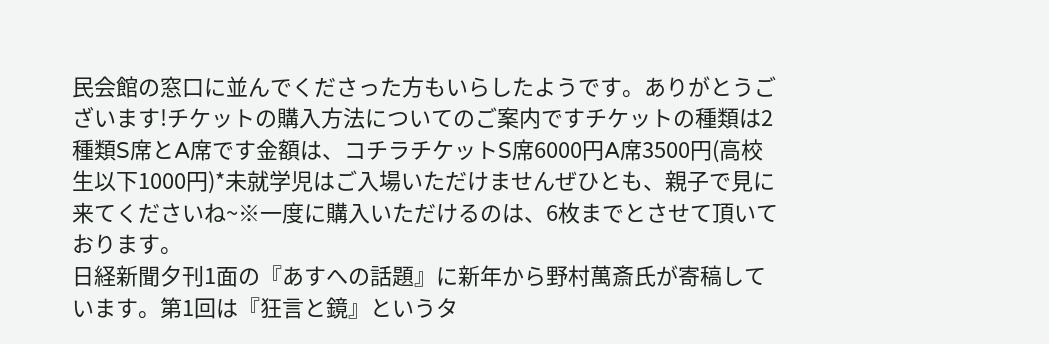民会館の窓口に並んでくださった方もいらしたようです。ありがとうございます!チケットの購入方法についてのご案内ですチケットの種類は2種類S席とA席です金額は、コチラチケットS席6000円A席3500円(高校生以下1000円)*未就学児はご入場いただけませんぜひとも、親子で見に来てくださいね~※一度に購入いただけるのは、6枚までとさせて頂いております。
日経新聞夕刊1面の『あすへの話題』に新年から野村萬斎氏が寄稿しています。第1回は『狂言と鏡』というタ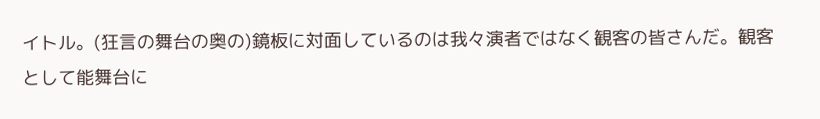イトル。(狂言の舞台の奥の)鏡板に対面しているのは我々演者ではなく観客の皆さんだ。観客として能舞台に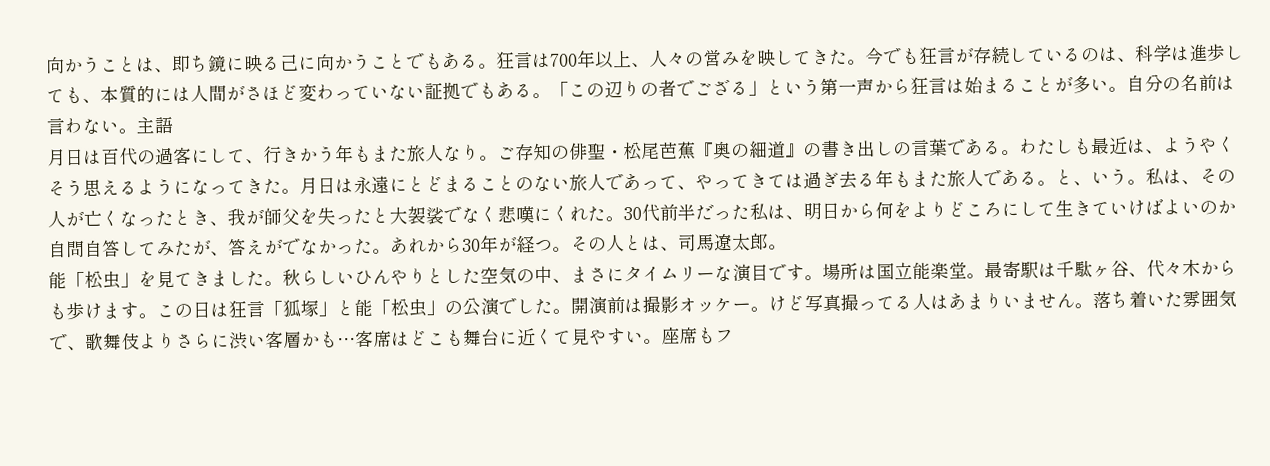向かうことは、即ち鏡に映る己に向かうことでもある。狂言は700年以上、人々の営みを映してきた。今でも狂言が存続しているのは、科学は進歩しても、本質的には人間がさほど変わっていない証拠でもある。「この辺りの者でござる」という第一声から狂言は始まることが多い。自分の名前は言わない。主語
月日は百代の過客にして、行きかう年もまた旅人なり。ご存知の俳聖・松尾芭蕉『奥の細道』の書き出しの言葉である。わたしも最近は、ようやくそう思えるようになってきた。月日は永遠にとどまることのない旅人であって、やってきては過ぎ去る年もまた旅人である。と、いう。私は、その人が亡くなったとき、我が師父を失ったと大袈裟でなく悲嘆にくれた。30代前半だった私は、明日から何をよりどころにして生きていけばよいのか自問自答してみたが、答えがでなかった。あれから30年が経つ。その人とは、司馬遼太郎。
能「松虫」を見てきました。秋らしいひんやりとした空気の中、まさにタイムリーな演目です。場所は国立能楽堂。最寄駅は千駄ヶ谷、代々木からも歩けます。この日は狂言「狐塚」と能「松虫」の公演でした。開演前は撮影オッケー。けど写真撮ってる人はあまりいません。落ち着いた雰囲気で、歌舞伎よりさらに渋い客層かも…客席はどこも舞台に近くて見やすい。座席もフ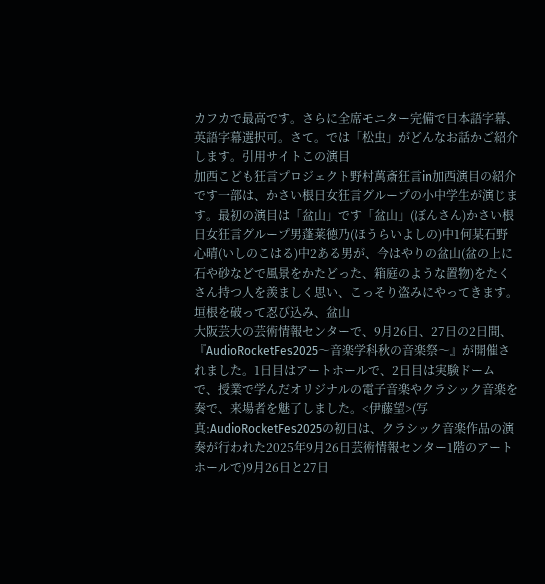カフカで最高です。さらに全席モニター完備で日本語字幕、英語字幕選択可。さて。では「松虫」がどんなお話かご紹介します。引用サイトこの演目
加西こども狂言プロジェクト野村萬斎狂言in加西演目の紹介です一部は、かさい根日女狂言グループの小中学生が演じます。最初の演目は「盆山」です「盆山」(ぼんさん)かさい根日女狂言グループ男蓬莱徳乃(ほうらいよしの)中1何某石野心晴(いしのこはる)中2ある男が、今はやりの盆山(盆の上に石や砂などで風景をかたどった、箱庭のような置物)をたくさん持つ人を羨ましく思い、こっそり盗みにやってきます。垣根を破って忍び込み、盆山
大阪芸大の芸術情報センターで、9月26日、27日の2日間、『AudioRocketFes2025〜音楽学科秋の音楽祭〜』が開催されました。1日目はアートホールで、2日目は実験ドームで、授業で学んだオリジナルの電子音楽やクラシック音楽を奏で、来場者を魅了しました。<伊藤望>(写真:AudioRocketFes2025の初日は、クラシック音楽作品の演奏が行われた2025年9月26日芸術情報センター1階のアートホールで)9月26日と27日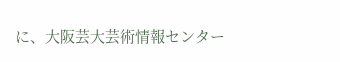に、大阪芸大芸術情報センター